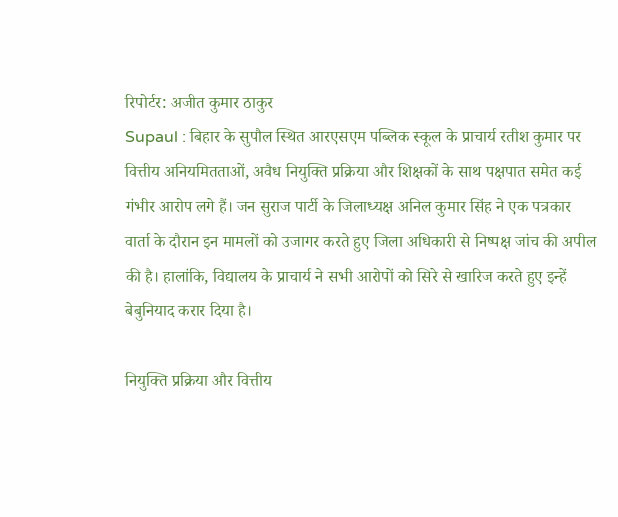रिपोर्टर: अजीत कुमार ठाकुर
Supaul : बिहार के सुपौल स्थित आरएसएम पब्लिक स्कूल के प्राचार्य रतीश कुमार पर वित्तीय अनियमितताओं, अवैध नियुक्ति प्रक्रिया और शिक्षकों के साथ पक्षपात समेत कई गंभीर आरोप लगे हैं। जन सुराज पार्टी के जिलाध्यक्ष अनिल कुमार सिंह ने एक पत्रकार वार्ता के दौरान इन मामलों को उजागर करते हुए जिला अधिकारी से निष्पक्ष जांच की अपील की है। हालांकि, विद्यालय के प्राचार्य ने सभी आरोपों को सिरे से खारिज करते हुए इन्हें बेबुनियाद करार दिया है।

नियुक्ति प्रक्रिया और वित्तीय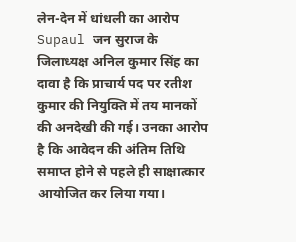लेन-देन में धांधली का आरोप
Supaul जन सुराज के जिलाध्यक्ष अनिल कुमार सिंह का दावा है कि प्राचार्य पद पर रतीश कुमार की नियुक्ति में तय मानकों की अनदेखी की गई। उनका आरोप है कि आवेदन की अंतिम तिथि समाप्त होने से पहले ही साक्षात्कार आयोजित कर लिया गया।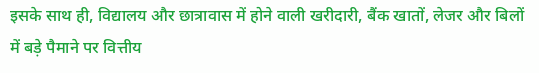इसके साथ ही, विद्यालय और छात्रावास में होने वाली खरीदारी, बैंक खातों, लेजर और बिलों में बड़े पैमाने पर वित्तीय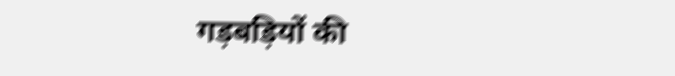गड़बड़ियों की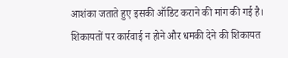आशंका जताते हुए इसकी ऑडिट कराने की मांग की गई है।
शिकायतों पर कार्रवाई न होने और धमकी देने की शिकायत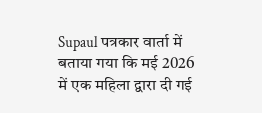Supaul पत्रकार वार्ता में बताया गया कि मई 2026 में एक महिला द्वारा दी गई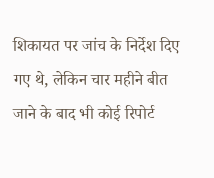शिकायत पर जांच के निर्देश दिए गए थे, लेकिन चार महीने बीत जाने के बाद भी कोई रिपोर्ट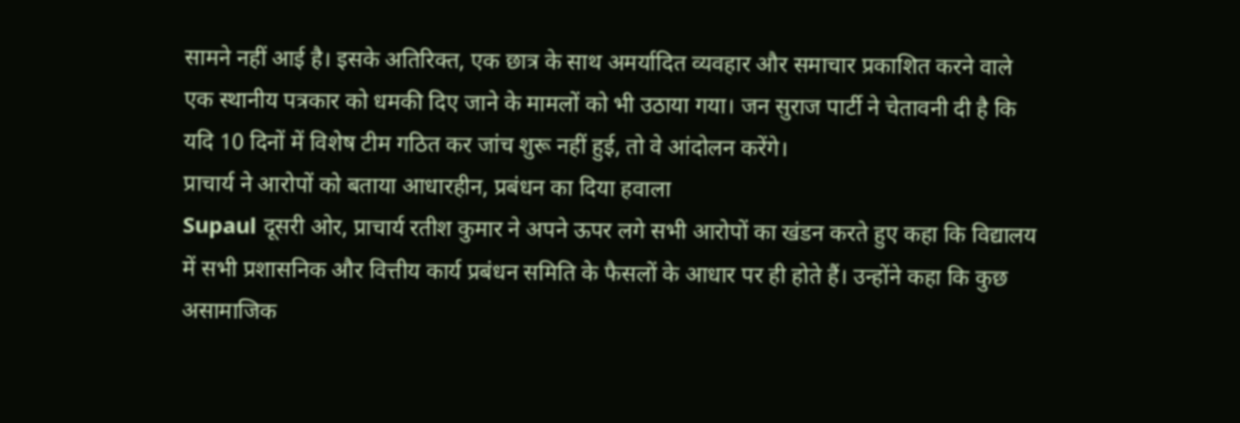सामने नहीं आई है। इसके अतिरिक्त, एक छात्र के साथ अमर्यादित व्यवहार और समाचार प्रकाशित करने वाले एक स्थानीय पत्रकार को धमकी दिए जाने के मामलों को भी उठाया गया। जन सुराज पार्टी ने चेतावनी दी है कि यदि 10 दिनों में विशेष टीम गठित कर जांच शुरू नहीं हुई, तो वे आंदोलन करेंगे।
प्राचार्य ने आरोपों को बताया आधारहीन, प्रबंधन का दिया हवाला
Supaul दूसरी ओर, प्राचार्य रतीश कुमार ने अपने ऊपर लगे सभी आरोपों का खंडन करते हुए कहा कि विद्यालय में सभी प्रशासनिक और वित्तीय कार्य प्रबंधन समिति के फैसलों के आधार पर ही होते हैं। उन्होंने कहा कि कुछ असामाजिक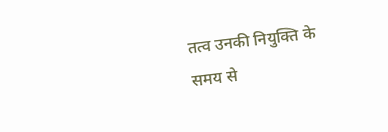तत्व उनकी नियुक्ति के समय से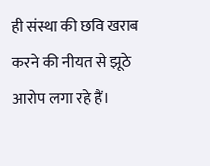ही संस्था की छवि खराब करने की नीयत से झूठे आरोप लगा रहे हैं।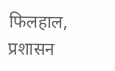फिलहाल, प्रशासन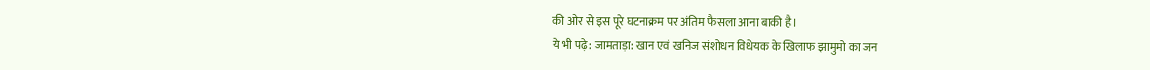की ओर से इस पूरे घटनाक्रम पर अंतिम फैसला आना बाकी है।
ये भी पढ़े: जामताड़ा: खान एवं खनिज संशोधन विधेयक के खिलाफ झामुमो का जन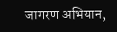जागरण अभियान,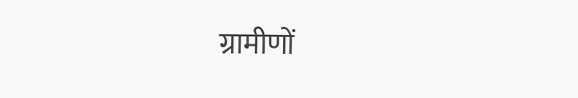ग्रामीणों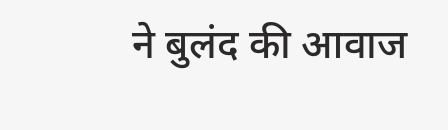ने बुलंद की आवाज